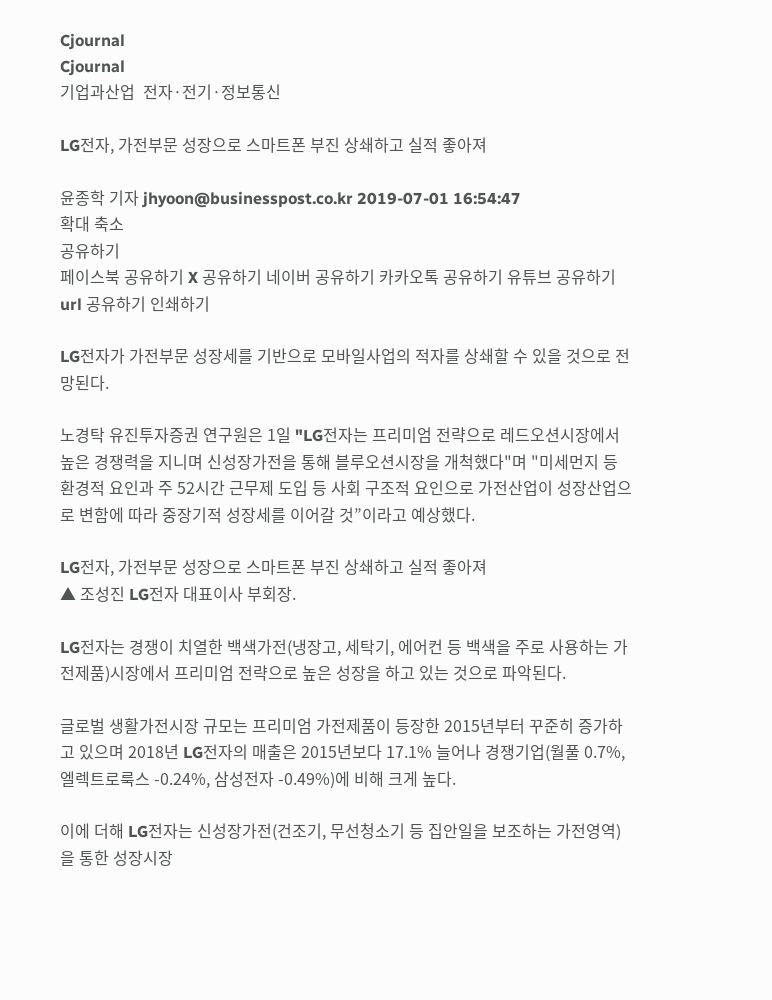Cjournal
Cjournal
기업과산업  전자·전기·정보통신

LG전자, 가전부문 성장으로 스마트폰 부진 상쇄하고 실적 좋아져

윤종학 기자 jhyoon@businesspost.co.kr 2019-07-01 16:54:47
확대 축소
공유하기
페이스북 공유하기 X 공유하기 네이버 공유하기 카카오톡 공유하기 유튜브 공유하기 url 공유하기 인쇄하기

LG전자가 가전부문 성장세를 기반으로 모바일사업의 적자를 상쇄할 수 있을 것으로 전망된다.

노경탁 유진투자증권 연구원은 1일 "LG전자는 프리미엄 전략으로 레드오션시장에서 높은 경쟁력을 지니며 신성장가전을 통해 블루오션시장을 개척했다"며 "미세먼지 등 환경적 요인과 주 52시간 근무제 도입 등 사회 구조적 요인으로 가전산업이 성장산업으로 변함에 따라 중장기적 성장세를 이어갈 것”이라고 예상했다.

LG전자, 가전부문 성장으로 스마트폰 부진 상쇄하고 실적 좋아져
▲ 조성진 LG전자 대표이사 부회장.

LG전자는 경쟁이 치열한 백색가전(냉장고, 세탁기, 에어컨 등 백색을 주로 사용하는 가전제품)시장에서 프리미엄 전략으로 높은 성장을 하고 있는 것으로 파악된다.

글로벌 생활가전시장 규모는 프리미엄 가전제품이 등장한 2015년부터 꾸준히 증가하고 있으며 2018년 LG전자의 매출은 2015년보다 17.1% 늘어나 경쟁기업(월풀 0.7%, 엘렉트로룩스 -0.24%, 삼성전자 -0.49%)에 비해 크게 높다.

이에 더해 LG전자는 신성장가전(건조기, 무선청소기 등 집안일을 보조하는 가전영역)을 통한 성장시장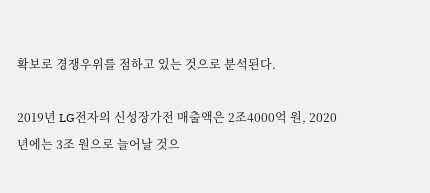확보로 경쟁우위를 점하고 있는 것으로 분석된다.

2019년 LG전자의 신성장가전 매출액은 2조4000억 원, 2020년에는 3조 원으로 늘어날 것으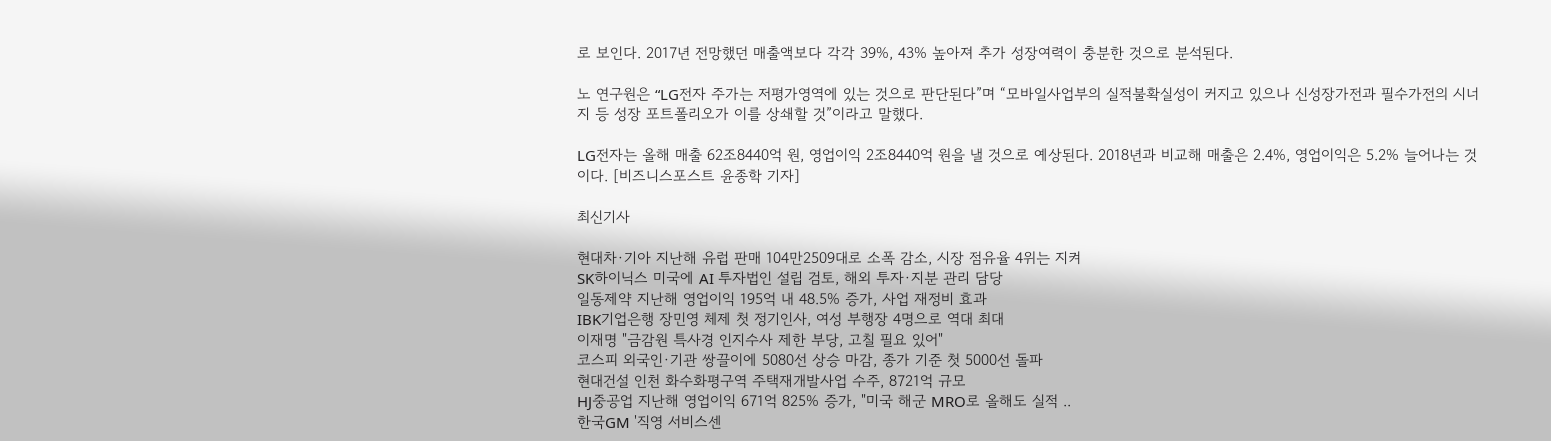로 보인다. 2017년 전망했던 매출액보다 각각 39%, 43% 높아져 추가 성장여력이 충분한 것으로 분석된다.

노 연구원은 “LG전자 주가는 저평가영역에 있는 것으로 판단된다”며 “모바일사업부의 실적불확실성이 커지고 있으나 신성장가전과 필수가전의 시너지 등 성장 포트폴리오가 이를 상쇄할 것”이라고 말했다.

LG전자는 올해 매출 62조8440억 원, 영업이익 2조8440억 원을 낼 것으로 예상된다. 2018년과 비교해 매출은 2.4%, 영업이익은 5.2% 늘어나는 것이다. [비즈니스포스트 윤종학 기자]

최신기사

현대차·기아 지난해 유럽 판매 104만2509대로 소폭 감소, 시장 점유율 4위는 지켜
SK하이닉스 미국에 AI 투자법인 설립 검토, 해외 투자·지분 관리 담당
일동제약 지난해 영업이익 195억 내 48.5% 증가, 사업 재정비 효과
IBK기업은행 장민영 체제 첫 정기인사, 여성 부행장 4명으로 역대 최대
이재명 "금감원 특사경 인지수사 제한 부당, 고칠 필요 있어"
코스피 외국인·기관 쌍끌이에 5080선 상승 마감, 종가 기준 첫 5000선 돌파
현대건설 인천 화수화평구역 주택재개발사업 수주, 8721억 규모
HJ중공업 지난해 영업이익 671억 825% 증가, "미국 해군 MRO로 올해도 실적 ..
한국GM '직영 서비스센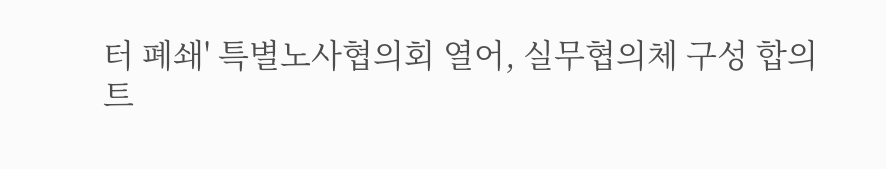터 폐쇄' 특별노사협의회 열어, 실무협의체 구성 합의
트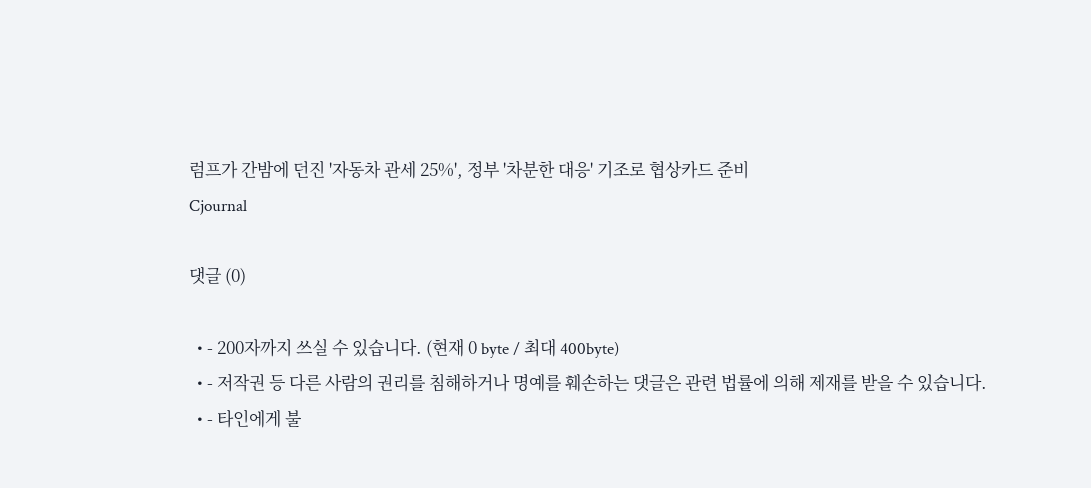럼프가 간밤에 던진 '자동차 관세 25%', 정부 '차분한 대응' 기조로 협상카드 준비
Cjournal

댓글 (0)

  • - 200자까지 쓰실 수 있습니다. (현재 0 byte / 최대 400byte)
  • - 저작권 등 다른 사람의 권리를 침해하거나 명예를 훼손하는 댓글은 관련 법률에 의해 제재를 받을 수 있습니다.
  • - 타인에게 불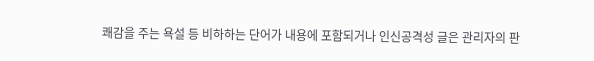쾌감을 주는 욕설 등 비하하는 단어가 내용에 포함되거나 인신공격성 글은 관리자의 판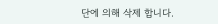단에 의해 삭제 합니다.